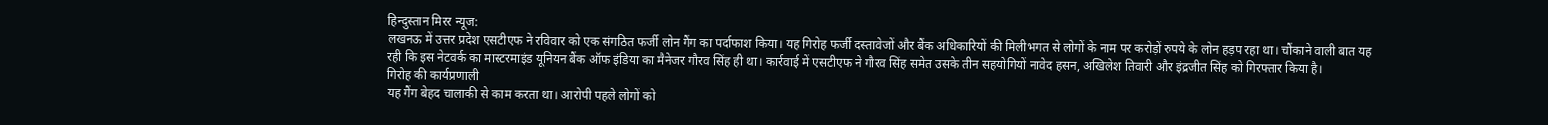हिन्दुस्तान मिरर न्यूज:
लखनऊ में उत्तर प्रदेश एसटीएफ ने रविवार को एक संगठित फर्जी लोन गैंग का पर्दाफाश किया। यह गिरोह फर्जी दस्तावेजों और बैंक अधिकारियों की मिलीभगत से लोगों के नाम पर करोड़ों रुपये के लोन हड़प रहा था। चौंकाने वाली बात यह रही कि इस नेटवर्क का मास्टरमाइंड यूनियन बैंक ऑफ इंडिया का मैनेजर गौरव सिंह ही था। कार्रवाई में एसटीएफ ने गौरव सिंह समेत उसके तीन सहयोगियों नावेद हसन, अखिलेश तिवारी और इंद्रजीत सिंह को गिरफ्तार किया है।
गिरोह की कार्यप्रणाली
यह गैंग बेहद चालाकी से काम करता था। आरोपी पहले लोगों को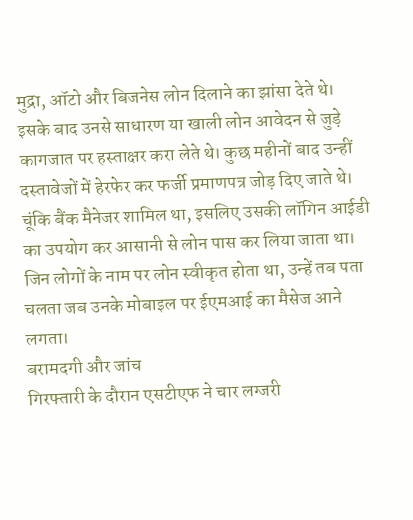मुद्रा, ऑटो और बिजनेस लोन दिलाने का झांसा देते थे। इसके बाद उनसे साधारण या खाली लोन आवेदन से जुड़े कागजात पर हस्ताक्षर करा लेते थे। कुछ महीनों बाद उन्हीं दस्तावेजों में हेरफेर कर फर्जी प्रमाणपत्र जोड़ दिए जाते थे। चूंकि बैंक मैनेजर शामिल था, इसलिए उसकी लॉगिन आईडी का उपयोग कर आसानी से लोन पास कर लिया जाता था। जिन लोगों के नाम पर लोन स्वीकृत होता था, उन्हें तब पता चलता जब उनके मोबाइल पर ईएमआई का मैसेज आने लगता।
बरामदगी और जांच
गिरफ्तारी के दौरान एसटीएफ ने चार लग्जरी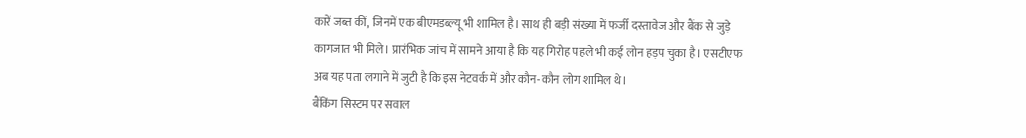कारें जब्त कीं, जिनमें एक बीएमडब्ल्यू भी शामिल है। साथ ही बड़ी संख्या में फर्जी दस्तावेज और बैंक से जुड़े कागजात भी मिले। प्रारंभिक जांच में सामने आया है कि यह गिरोह पहले भी कई लोन हड़प चुका है। एसटीएफ अब यह पता लगाने में जुटी है कि इस नेटवर्क में और कौन-कौन लोग शामिल थे।
बैंकिंग सिस्टम पर सवाल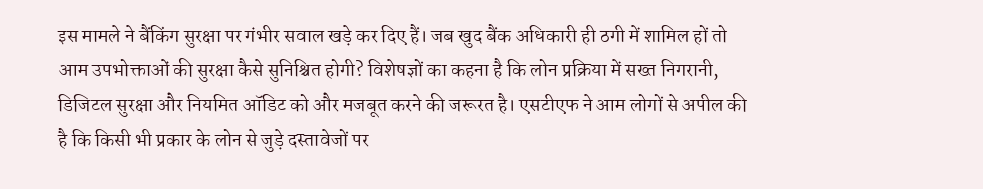इस मामले ने बैंकिंग सुरक्षा पर गंभीर सवाल खड़े कर दिए हैं। जब खुद बैंक अधिकारी ही ठगी में शामिल हों तो आम उपभोक्ताओं की सुरक्षा कैसे सुनिश्चित होगी? विशेषज्ञों का कहना है कि लोन प्रक्रिया में सख्त निगरानी, डिजिटल सुरक्षा और नियमित ऑडिट को और मजबूत करने की जरूरत है। एसटीएफ ने आम लोगों से अपील की है कि किसी भी प्रकार के लोन से जुड़े दस्तावेजों पर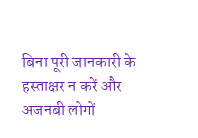बिना पूरी जानकारी के हस्ताक्षर न करें और अजनबी लोगों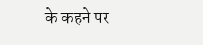के कहने पर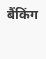बैंकिंग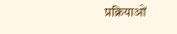प्रक्रियाओं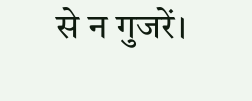से न गुजरें।